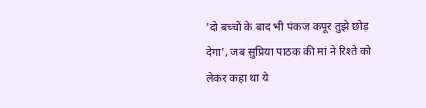'दो बच्चों के बाद भी पंकज कपूर तुझे छोड़ देगा', जब सुप्रिया पाठक की मां ने रिश्ते को लेकर कहा था ये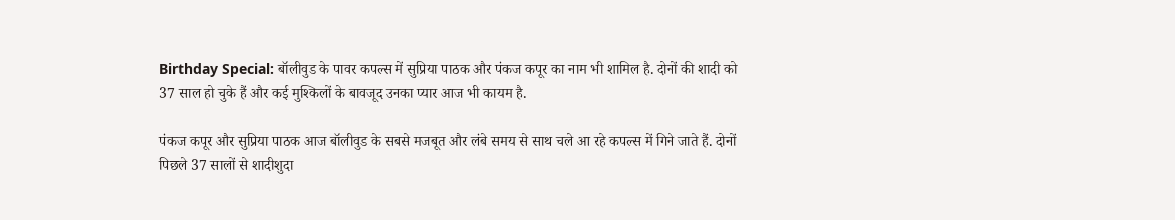Birthday Special: बॉलीवुड के पावर कपल्स में सुप्रिया पाठक और पंकज कपूर का नाम भी शामिल है. दोनों की शादी को 37 साल हो चुके हैं और कई मुश्किलों के बावजूद उनका प्यार आज भी कायम है.

पंकज कपूर और सुप्रिया पाठक आज बॉलीवुड के सबसे मजबूत और लंबे समय से साथ चले आ रहे कपल्स में गिने जाते हैं. दोनों पिछले 37 सालों से शादीशुदा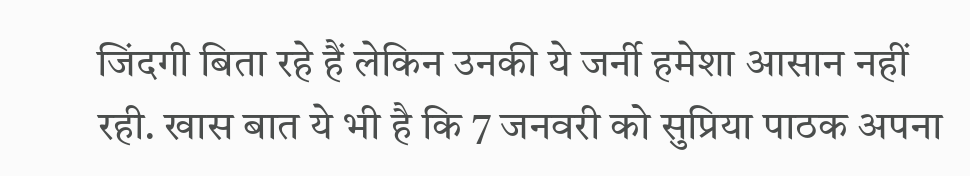जिंदगी बिता रहे हैं लेकिन उनकी ये जर्नी हमेशा आसान नहीं रही. खास बात ये भी है कि 7 जनवरी को सुप्रिया पाठक अपना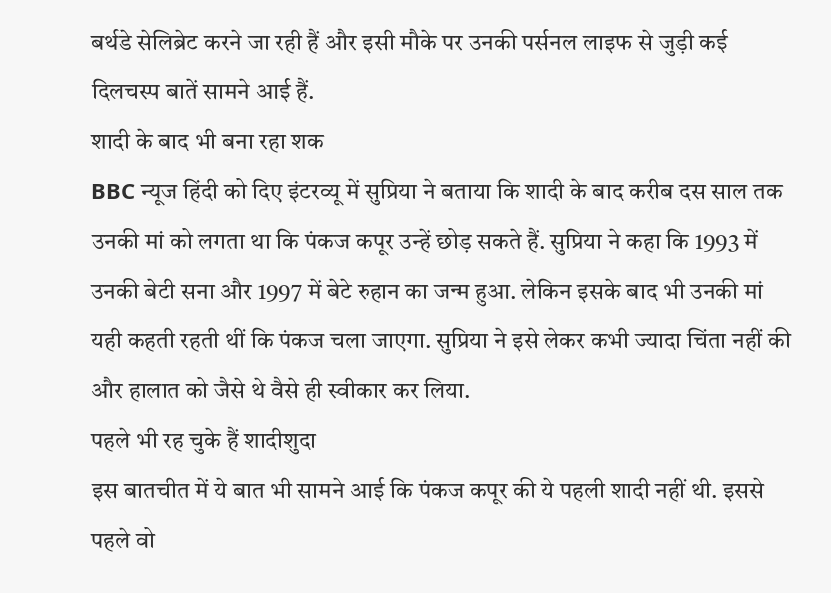बर्थडे सेलिब्रेट करने जा रही हैं और इसी मौके पर उनकी पर्सनल लाइफ से जुड़ी कई दिलचस्प बातें सामने आई हैं.
शादी के बाद भी बना रहा शक
BBC न्यूज हिंदी को दिए इंटरव्यू में सुप्रिया ने बताया कि शादी के बाद करीब दस साल तक उनकी मां को लगता था कि पंकज कपूर उन्हें छोड़ सकते हैं. सुप्रिया ने कहा कि 1993 में उनकी बेटी सना और 1997 में बेटे रुहान का जन्म हुआ. लेकिन इसके बाद भी उनकी मां यही कहती रहती थीं कि पंकज चला जाएगा. सुप्रिया ने इसे लेकर कभी ज्यादा चिंता नहीं की और हालात को जैसे थे वैसे ही स्वीकार कर लिया.
पहले भी रह चुके हैं शादीशुदा
इस बातचीत में ये बात भी सामने आई कि पंकज कपूर की ये पहली शादी नहीं थी. इससे पहले वो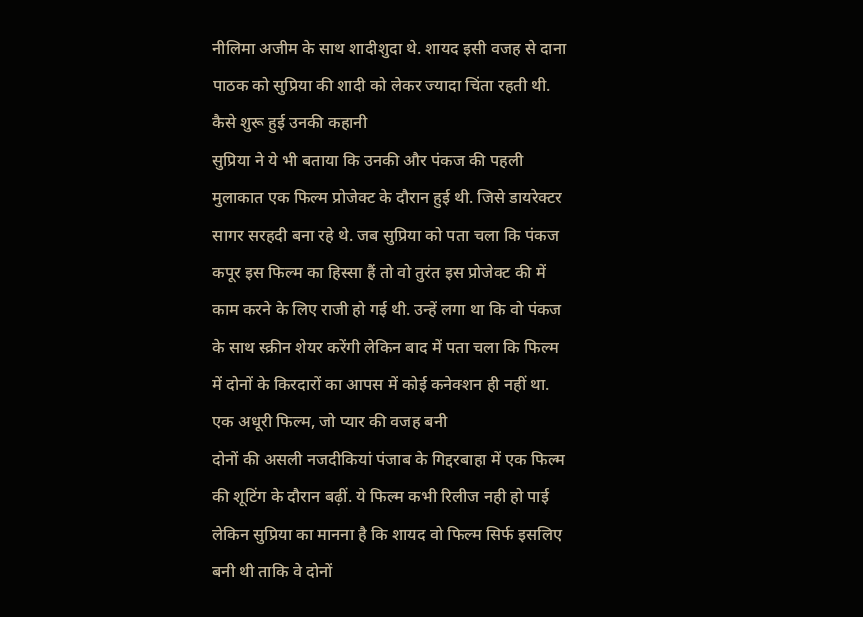नीलिमा अजीम के साथ शादीशुदा थे. शायद इसी वजह से दाना पाठक को सुप्रिया की शादी को लेकर ज्यादा चिंता रहती थी.
कैसे शुरू हुई उनकी कहानी
सुप्रिया ने ये भी बताया कि उनकी और पंकज की पहली मुलाकात एक फिल्म प्रोजेक्ट के दौरान हुई थी. जिसे डायरेक्टर सागर सरहदी बना रहे थे. जब सुप्रिया को पता चला कि पंकज कपूर इस फिल्म का हिस्सा हैं तो वो तुरंत इस प्रोजेक्ट की में काम करने के लिए राजी हो गई थी. उन्हें लगा था कि वो पंकज के साथ स्क्रीन शेयर करेंगी लेकिन बाद में पता चला कि फिल्म में दोनों के किरदारों का आपस में कोई कनेक्शन ही नहीं था.
एक अधूरी फिल्म, जो प्यार की वजह बनी
दोनों की असली नजदीकियां पंजाब के गिद्दरबाहा में एक फिल्म की शूटिंग के दौरान बढ़ीं. ये फिल्म कभी रिलीज नही हो पाई लेकिन सुप्रिया का मानना है कि शायद वो फिल्म सिर्फ इसलिए बनी थी ताकि वे दोनों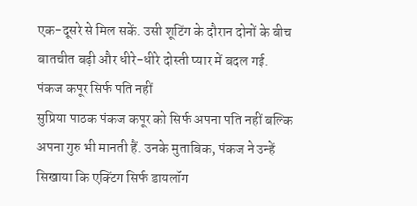एक-दूसरे से मिल सकें. उसी शूटिंग के दौरान दोनों के बीच बातचीत बढ़ी और धीरे-धीरे दोस्ती प्यार में बदल गई.
पंकज कपूर सिर्फ पति नहीं
सुप्रिया पाठक पंकज कपूर को सिर्फ अपना पति नहीं बल्कि अपना गुरु भी मानती हैं. उनके मुताबिक, पंकज ने उन्हें सिखाया कि एक्टिंग सिर्फ डायलॉग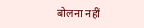बोलना नहीं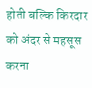होती बल्कि किरदार को अंदर से महसूस करना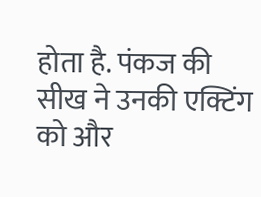होता है. पंकज की सीख ने उनकी एक्टिंग को और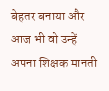बेहतर बनाया और आज भी वो उन्हें अपना शिक्षक मानती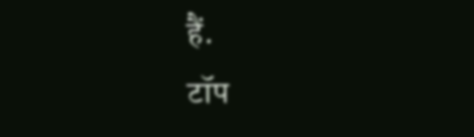हैं.
टॉप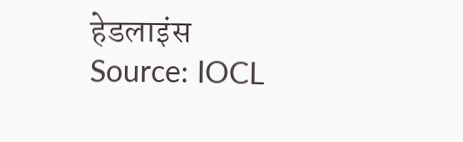हेडलाइंस
Source: IOCL